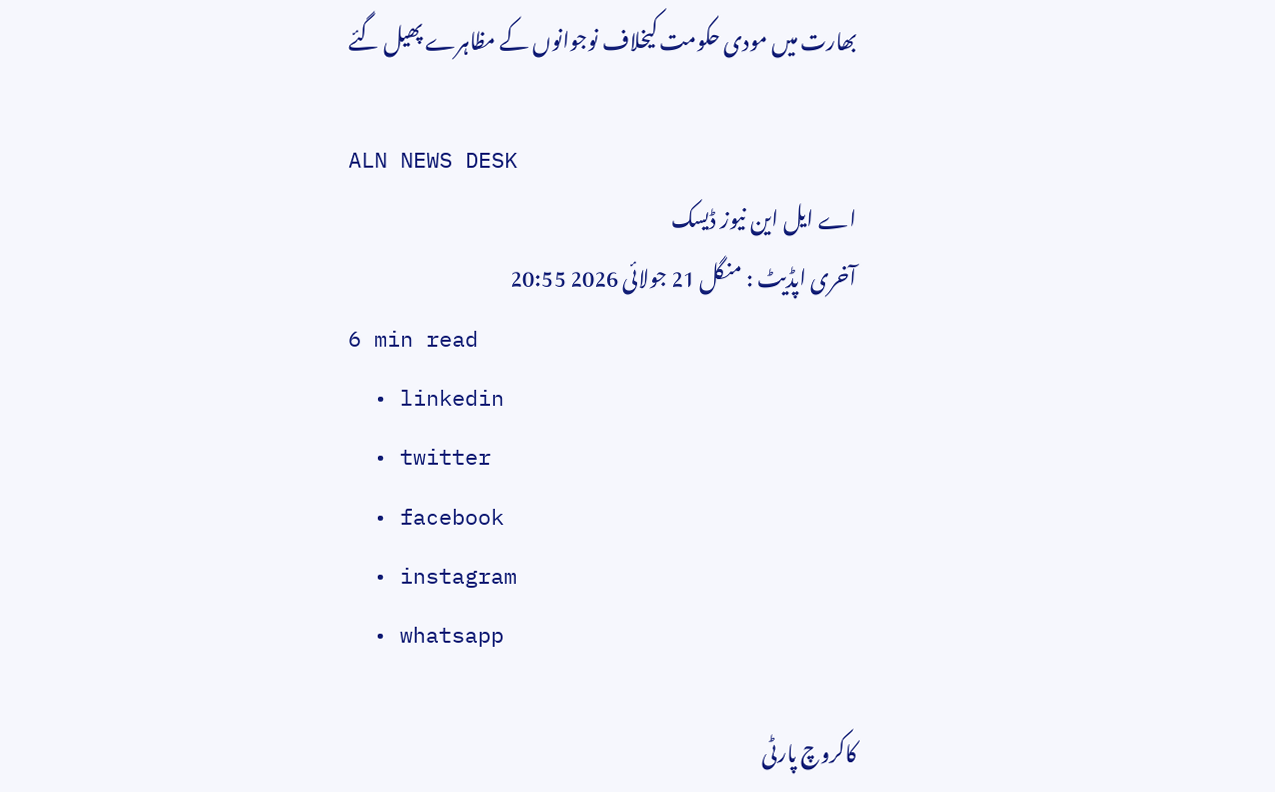بھارت میں مودی حکومت کیخلاف نوجوانوں کے مظاہرے پھیل گئے

ALN NEWS DESK
اے ایل این نیوز ڈیسک
آخری اپڈیٹ : منگل 21 جولائی 2026 20:55
6 min read
  • linkedin
  • twitter
  • facebook
  • instagram
  • whatsapp

کاکروچ پارٹی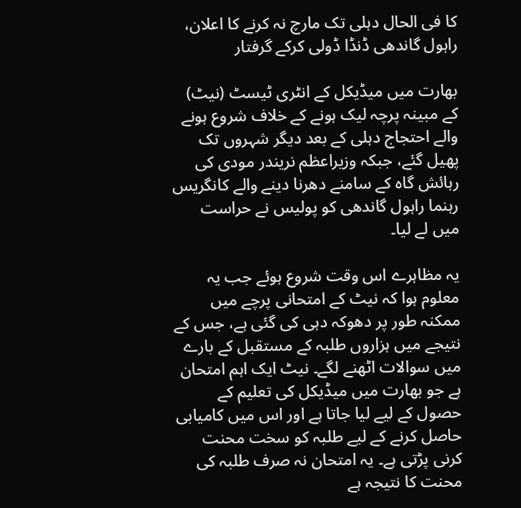کا فی الحال دہلی تک مارچ نہ کرنے کا اعلان، راہول گاندھی ڈنڈا ڈولی کرکے گرفتار

بھارت میں میڈیکل کے انٹری ٹیسٹ (نیٹ) کے مبینہ پرچہ لیک ہونے کے خلاف شروع ہونے والے احتجاج دہلی کے بعد دیگر شہروں تک پھیل گئے، جبکہ وزیراعظم نریندر مودی کی رہائش گاہ کے سامنے دھرنا دینے والے کانگریس رہنما راہول گاندھی کو پولیس نے حراست میں لے لیا۔

یہ مظاہرے اس وقت شروع ہوئے جب یہ معلوم ہوا کہ نیٹ کے امتحانی پرچے میں ممکنہ طور پر دھوکہ دہی کی گئی ہے، جس کے نتیجے میں ہزاروں طلبہ کے مستقبل کے بارے میں سوالات اٹھنے لگے۔ نیٹ ایک اہم امتحان ہے جو بھارت میں میڈیکل کی تعلیم کے حصول کے لیے لیا جاتا ہے اور اس میں کامیابی حاصل کرنے کے لیے طلبہ کو سخت محنت کرنی پڑتی ہے۔ یہ امتحان نہ صرف طلبہ کی محنت کا نتیجہ ہے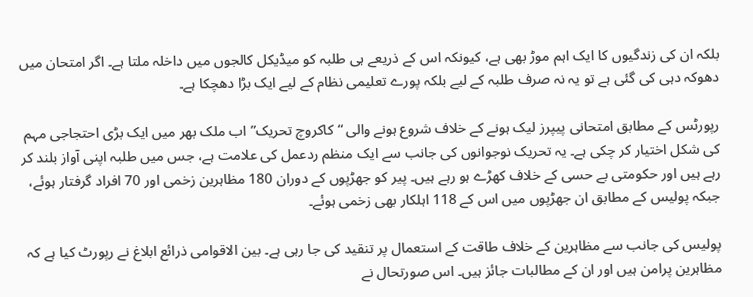بلکہ ان کی زندگیوں کا ایک اہم موڑ بھی ہے، کیونکہ اس کے ذریعے ہی طلبہ کو میڈیکل کالجوں میں داخلہ ملتا ہے۔ اگر امتحان میں دھوکہ دہی کی گئی ہے تو یہ نہ صرف طلبہ کے لیے بلکہ پورے تعلیمی نظام کے لیے ایک بڑا دھچکا ہے۔

رپورٹس کے مطابق امتحانی پیپرز لیک ہونے کے خلاف شروع ہونے والی “کاکروچ تحریک” اب ملک بھر میں ایک بڑی احتجاجی مہم کی شکل اختیار کر چکی ہے۔ یہ تحریک نوجوانوں کی جانب سے ایک منظم ردعمل کی علامت ہے، جس میں طلبہ اپنی آواز بلند کر رہے ہیں اور حکومتی بے حسی کے خلاف کھڑے ہو رہے ہیں۔ پیر کو جھڑپوں کے دوران 180 مظاہرین زخمی اور 70 افراد گرفتار ہوئے، جبکہ پولیس کے مطابق ان جھڑپوں میں اس کے 118 اہلکار بھی زخمی ہوئے۔

پولیس کی جانب سے مظاہرین کے خلاف طاقت کے استعمال پر تنقید کی جا رہی ہے۔ بین الاقوامی ذرائع ابلاغ نے رپورٹ کیا ہے کہ مظاہرین پرامن ہیں اور ان کے مطالبات جائز ہیں۔ اس صورتحال نے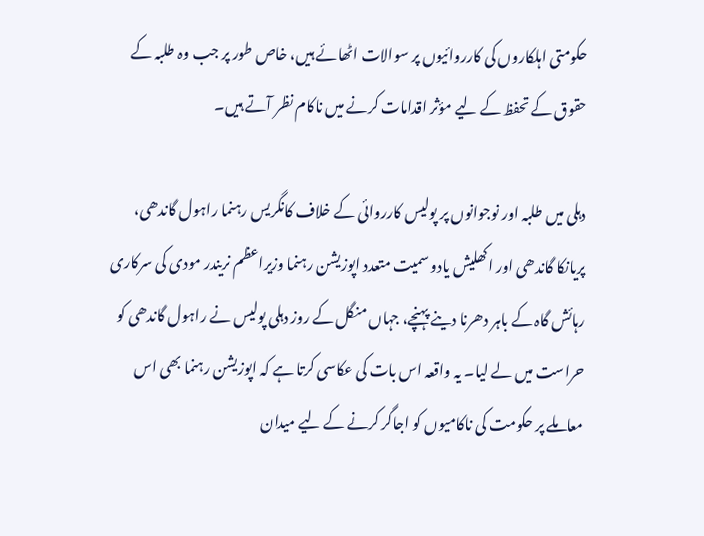حکومتی اہلکاروں کی کارروائیوں پر سوالات اٹھائے ہیں، خاص طور پر جب وہ طلبہ کے حقوق کے تحفظ کے لیے مؤثر اقدامات کرنے میں ناکام نظر آتے ہیں۔

دہلی میں طلبہ اور نوجوانوں پر پولیس کارروائی کے خلاف کانگریس رہنما راہول گاندھی، پریانکا گاندھی اور اکھلیش یادو سمیت متعدد اپوزیشن رہنما وزیراعظم نریندر مودی کی سرکاری رہائش گاہ کے باہر دھرنا دینے پہنچے، جہاں منگل کے روز دہلی پولیس نے راہول گاندھی کو حراست میں لے لیا۔ یہ واقعہ اس بات کی عکاسی کرتا ہے کہ اپوزیشن رہنما بھی اس معاملے پر حکومت کی ناکامیوں کو اجاگر کرنے کے لیے میدان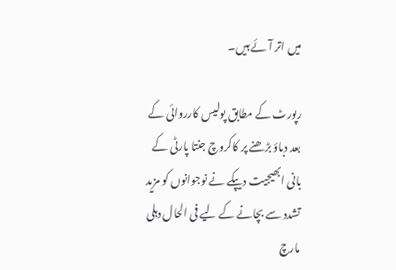میں اتر آئے ہیں۔

رپورٹ کے مطابق پولیس کارروائی کے بعد دباؤ بڑھنے پر کاکروچ جنتا پارٹی کے بانی ابھیجیت دیپکے نے نوجوانوں کو مزید تشدد سے بچانے کے لیے فی الحال دہلی مارچ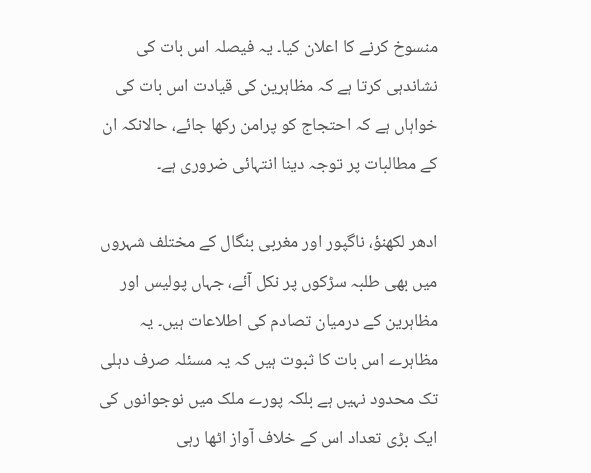منسوخ کرنے کا اعلان کیا۔ یہ فیصلہ اس بات کی نشاندہی کرتا ہے کہ مظاہرین کی قیادت اس بات کی خواہاں ہے کہ احتجاج کو پرامن رکھا جائے، حالانکہ ان کے مطالبات پر توجہ دینا انتہائی ضروری ہے۔

ادھر لکھنؤ، ناگپور اور مغربی بنگال کے مختلف شہروں میں بھی طلبہ سڑکوں پر نکل آئے، جہاں پولیس اور مظاہرین کے درمیان تصادم کی اطلاعات ہیں۔ یہ مظاہرے اس بات کا ثبوت ہیں کہ یہ مسئلہ صرف دہلی تک محدود نہیں ہے بلکہ پورے ملک میں نوجوانوں کی ایک بڑی تعداد اس کے خلاف آواز اٹھا رہی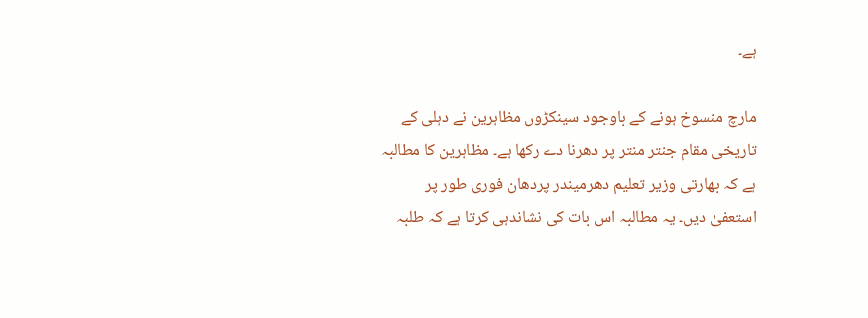ہے۔

مارچ منسوخ ہونے کے باوجود سینکڑوں مظاہرین نے دہلی کے تاریخی مقام جنتر منتر پر دھرنا دے رکھا ہے۔ مظاہرین کا مطالبہ ہے کہ بھارتی وزیر تعلیم دھرمیندر پردھان فوری طور پر استعفیٰ دیں۔ یہ مطالبہ اس بات کی نشاندہی کرتا ہے کہ طلبہ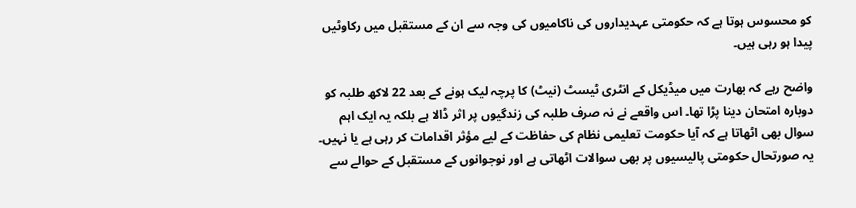کو محسوس ہوتا ہے کہ حکومتی عہدیداروں کی ناکامیوں کی وجہ سے ان کے مستقبل میں رکاوٹیں پیدا ہو رہی ہیں۔

واضح رہے کہ بھارت میں میڈیکل کے انٹری ٹیسٹ (نیٹ) کا پرچہ لیک ہونے کے بعد 22 لاکھ طلبہ کو دوبارہ امتحان دینا پڑا تھا۔ اس واقعے نے نہ صرف طلبہ کی زندگیوں پر اثر ڈالا ہے بلکہ یہ ایک اہم سوال بھی اٹھاتا ہے کہ آیا حکومت تعلیمی نظام کی حفاظت کے لیے مؤثر اقدامات کر رہی ہے یا نہیں۔ یہ صورتحال حکومتی پالیسیوں پر بھی سوالات اٹھاتی ہے اور نوجوانوں کے مستقبل کے حوالے سے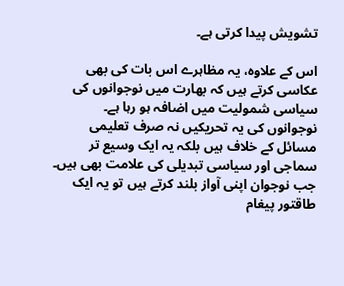تشویش پیدا کرتی ہے۔

اس کے علاوہ، یہ مظاہرے اس بات کی بھی عکاسی کرتے ہیں کہ بھارت میں نوجوانوں کی سیاسی شمولیت میں اضافہ ہو رہا ہے۔ نوجوانوں کی یہ تحریکیں نہ صرف تعلیمی مسائل کے خلاف ہیں بلکہ یہ ایک وسیع تر سماجی اور سیاسی تبدیلی کی علامت بھی ہیں۔ جب نوجوان اپنی آواز بلند کرتے ہیں تو یہ ایک طاقتور پیغام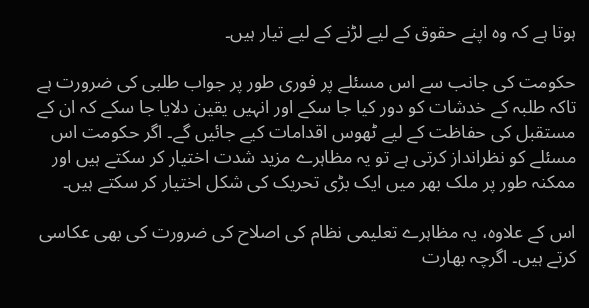ہوتا ہے کہ وہ اپنے حقوق کے لیے لڑنے کے لیے تیار ہیں۔

حکومت کی جانب سے اس مسئلے پر فوری طور پر جواب طلبی کی ضرورت ہے تاکہ طلبہ کے خدشات کو دور کیا جا سکے اور انہیں یقین دلایا جا سکے کہ ان کے مستقبل کی حفاظت کے لیے ٹھوس اقدامات کیے جائیں گے۔ اگر حکومت اس مسئلے کو نظرانداز کرتی ہے تو یہ مظاہرے مزید شدت اختیار کر سکتے ہیں اور ممکنہ طور پر ملک بھر میں ایک بڑی تحریک کی شکل اختیار کر سکتے ہیں۔

اس کے علاوہ، یہ مظاہرے تعلیمی نظام کی اصلاح کی ضرورت کی بھی عکاسی کرتے ہیں۔ اگرچہ بھارت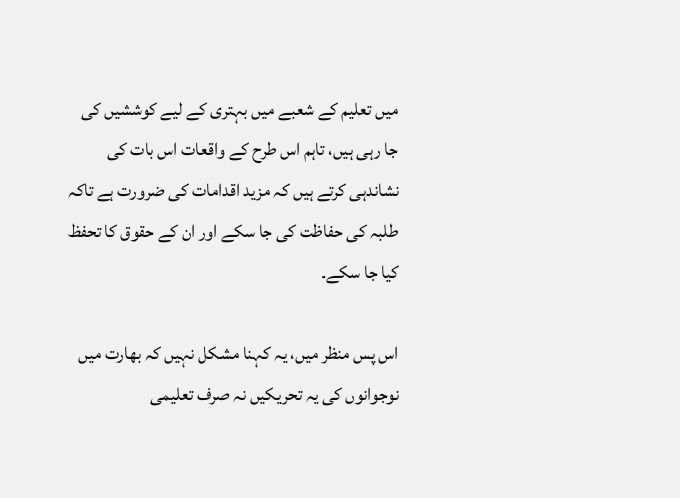میں تعلیم کے شعبے میں بہتری کے لیے کوششیں کی جا رہی ہیں، تاہم اس طرح کے واقعات اس بات کی نشاندہی کرتے ہیں کہ مزید اقدامات کی ضرورت ہے تاکہ طلبہ کی حفاظت کی جا سکے اور ان کے حقوق کا تحفظ کیا جا سکے۔

اس پس منظر میں، یہ کہنا مشکل نہیں کہ بھارت میں نوجوانوں کی یہ تحریکیں نہ صرف تعلیمی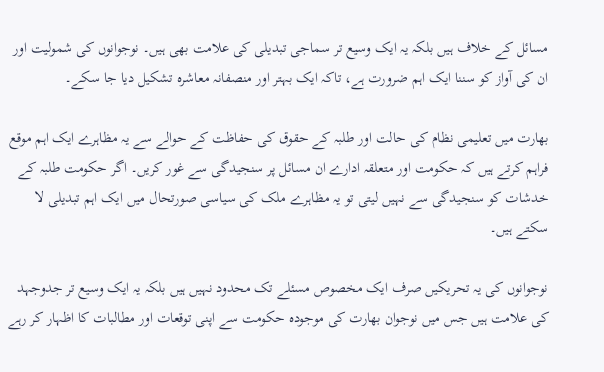مسائل کے خلاف ہیں بلکہ یہ ایک وسیع تر سماجی تبدیلی کی علامت بھی ہیں۔ نوجوانوں کی شمولیت اور ان کی آواز کو سننا ایک اہم ضرورت ہے، تاکہ ایک بہتر اور منصفانہ معاشرہ تشکیل دیا جا سکے۔

بھارت میں تعلیمی نظام کی حالت اور طلبہ کے حقوق کی حفاظت کے حوالے سے یہ مظاہرے ایک اہم موقع فراہم کرتے ہیں کہ حکومت اور متعلقہ ادارے ان مسائل پر سنجیدگی سے غور کریں۔ اگر حکومت طلبہ کے خدشات کو سنجیدگی سے نہیں لیتی تو یہ مظاہرے ملک کی سیاسی صورتحال میں ایک اہم تبدیلی لا سکتے ہیں۔

نوجوانوں کی یہ تحریکیں صرف ایک مخصوص مسئلے تک محدود نہیں ہیں بلکہ یہ ایک وسیع تر جدوجہد کی علامت ہیں جس میں نوجوان بھارت کی موجودہ حکومت سے اپنی توقعات اور مطالبات کا اظہار کر رہے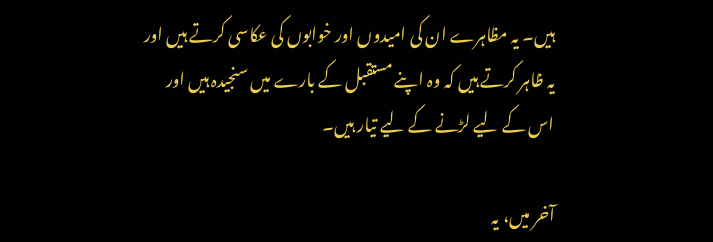ہیں۔ یہ مظاہرے ان کی امیدوں اور خوابوں کی عکاسی کرتے ہیں اور یہ ظاہر کرتے ہیں کہ وہ اپنے مستقبل کے بارے میں سنجیدہ ہیں اور اس کے لیے لڑنے کے لیے تیار ہیں۔

آخر میں، یہ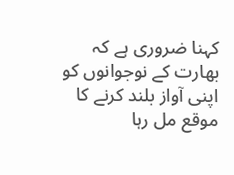کہنا ضروری ہے کہ بھارت کے نوجوانوں کو اپنی آواز بلند کرنے کا موقع مل رہا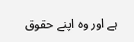ہے اور وہ اپنے حقوق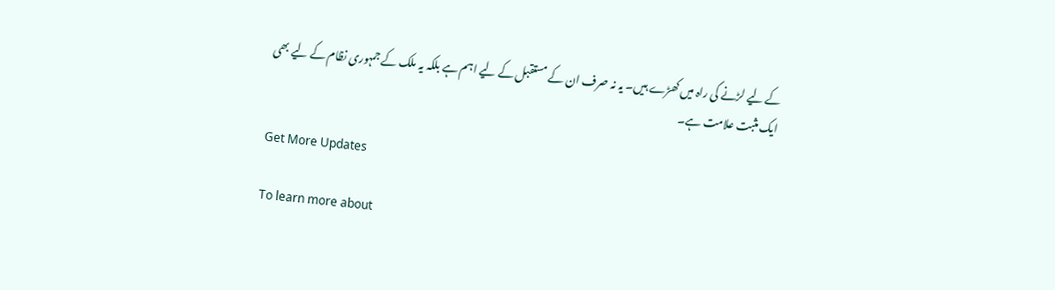کے لیے لڑنے کی راہ میں کھڑے ہیں۔ یہ نہ صرف ان کے مستقبل کے لیے اہم ہے بلکہ یہ ملک کے جمہوری نظام کے لیے بھی ایک مثبت علامت ہے۔

Get More Updates

To learn more about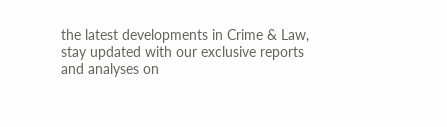the latest developments in Crime & Law, stay updated with our exclusive reports and analyses on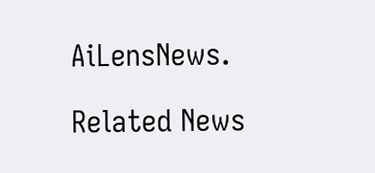AiLensNews.

Related News